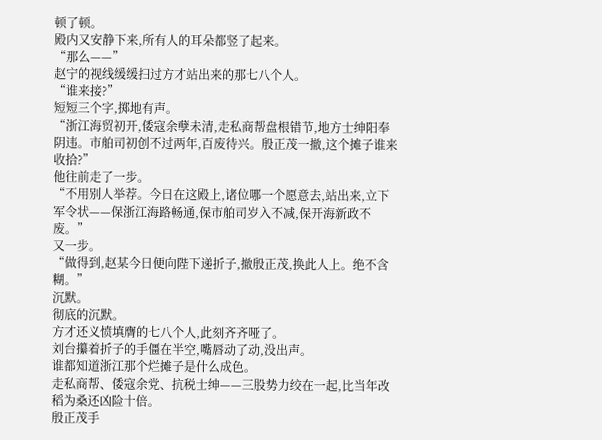顿了顿。
殿内又安静下来,所有人的耳朵都竖了起来。
“那么——”
赵宁的视线缓缓扫过方才站出来的那七八个人。
“谁来接?”
短短三个字,掷地有声。
“浙江海贸初开,倭寇余孽未清,走私商帮盘根错节,地方士绅阳奉阴违。市舶司初创不过两年,百废待兴。殷正茂一撤,这个摊子谁来收拾?”
他往前走了一步。
“不用别人举荐。今日在这殿上,诸位哪一个愿意去,站出来,立下军令状——保浙江海路畅通,保市舶司岁入不减,保开海新政不废。”
又一步。
“做得到,赵某今日便向陛下递折子,撤殷正茂,换此人上。绝不含糊。”
沉默。
彻底的沉默。
方才还义愤填膺的七八个人,此刻齐齐哑了。
刘台攥着折子的手僵在半空,嘴唇动了动,没出声。
谁都知道浙江那个烂摊子是什么成色。
走私商帮、倭寇余党、抗税士绅——三股势力绞在一起,比当年改稻为桑还凶险十倍。
殷正茂手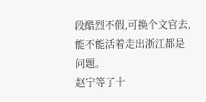段酷烈不假,可换个文官去,能不能活着走出浙江都是问题。
赵宁等了十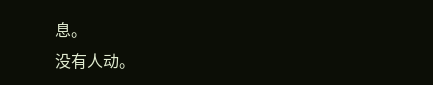息。
没有人动。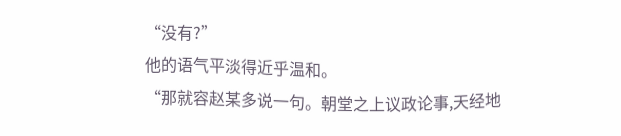“没有?”
他的语气平淡得近乎温和。
“那就容赵某多说一句。朝堂之上议政论事,天经地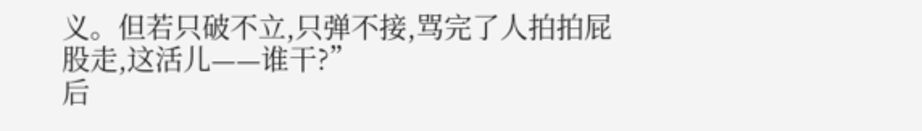义。但若只破不立,只弹不接,骂完了人拍拍屁股走,这活儿——谁干?”
后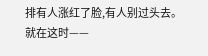排有人涨红了脸,有人别过头去。
就在这时——